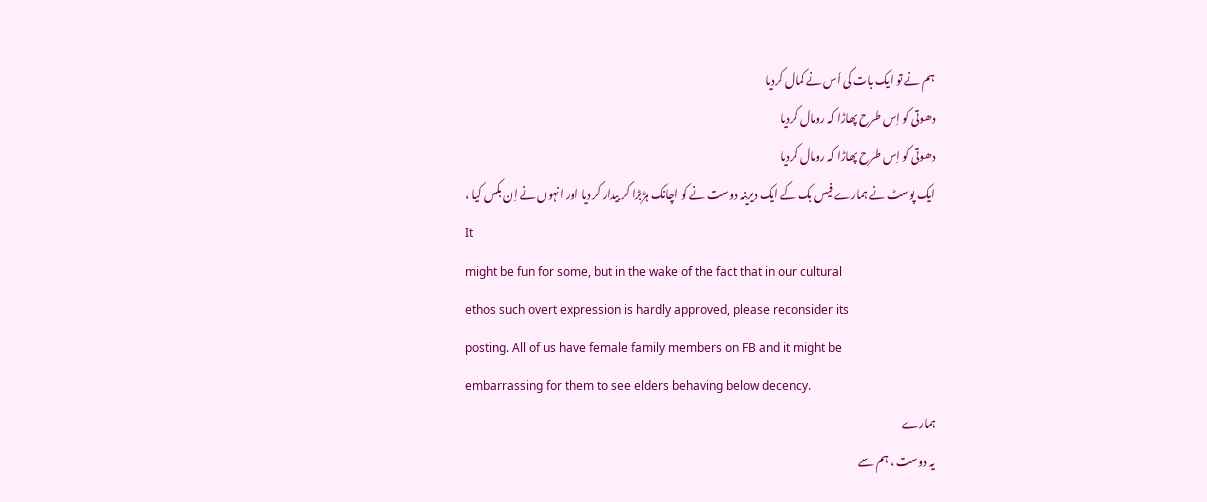ہم نے تو ایک بات کی اٗس نے کمال کردیا
دھوتی کو اِس طرح پھاڑا کہ رومال کردیا
دھوتی کو اِس طرح پھاڑا کہ رومال کردیا
ایک پوسٹ نے ہمارے فیس بک کے ایک دیرینہ دوست نے کو اچانک ہڑبڑا کر بیدار کر دیا اور انہوں نے اِن بکس کیا ،
It
might be fun for some, but in the wake of the fact that in our cultural
ethos such overt expression is hardly approved, please reconsider its
posting. All of us have female family members on FB and it might be
embarrassing for them to see elders behaving below decency.
ہمارے
یہ دوست ، ہم سے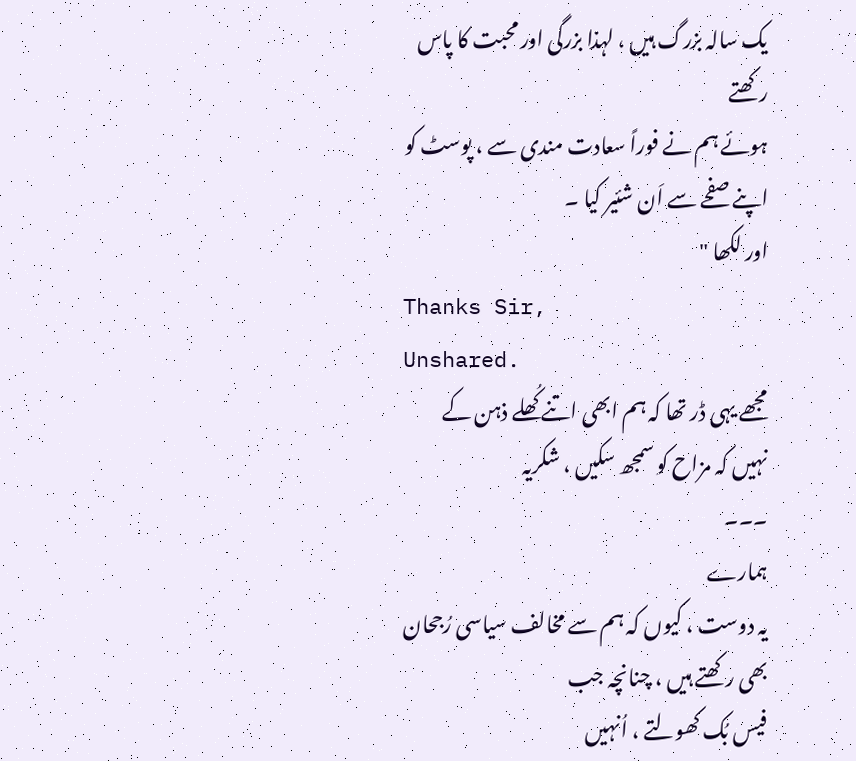یک سالہ بزرگ ہیں ، لہذا بزرگی اور محبت کا پاس رکھتے
ہوئے ہم نے فوراً سعادت مندی سے ، پوسٹ کو اپنے صفحے سے اَن شئیر کیا ۔
اور لکھا "
Thanks Sir,
Unshared.
مجھے یہی ڈر تھا کہ ہم ابھی اتنے کُھلے ذہن کے نہیں کہ مزاح کو سمجھ سکیں ، شکریہ
۔۔۔
ہمارے
یہ دوست ، کیوں کہ ہم سے مخالف سیاسی رُجحان بھی رکھتے ہیں ، چنانچہ جب
فیس بُک کھولتے ، اُنہیں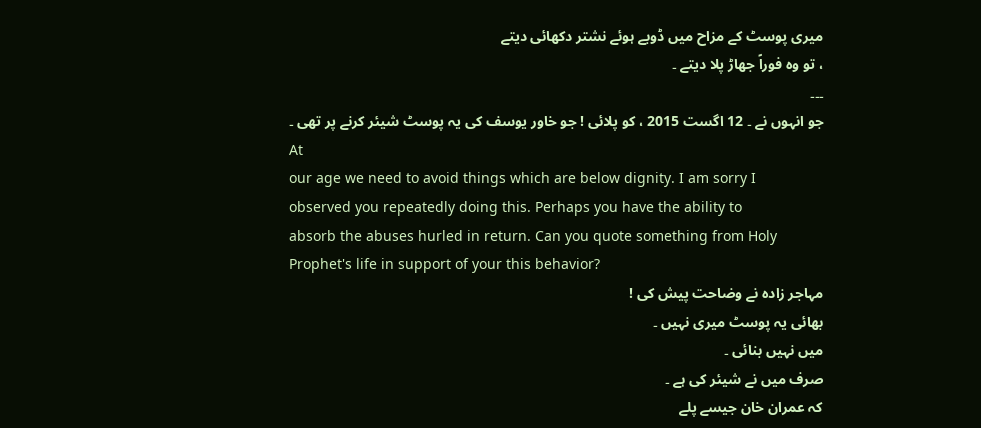میری پوسٹ کے مزاح میں ڈوبے ہوئے نشتر دکھائی دیتے
، تو وہ فوراً جھاڑ پلا دیتے ۔
۔۔۔
جو انہوں نے ۔ 12 اگست 2015 ، کو پلائی ! جو خاور یوسف کی یہ پوسٹ شیئر کرنے پر تھی ۔
At
our age we need to avoid things which are below dignity. I am sorry I
observed you repeatedly doing this. Perhaps you have the ability to
absorb the abuses hurled in return. Can you quote something from Holy
Prophet's life in support of your this behavior?
مہاجر زادہ نے وضاحت پیش کی !
بھائی یہ پوسٹ میری نہیں ۔
میں نہیں بنائی ۔
صرف میں نے شیئر کی ہے ۔
کہ عمران خان جیسے پلے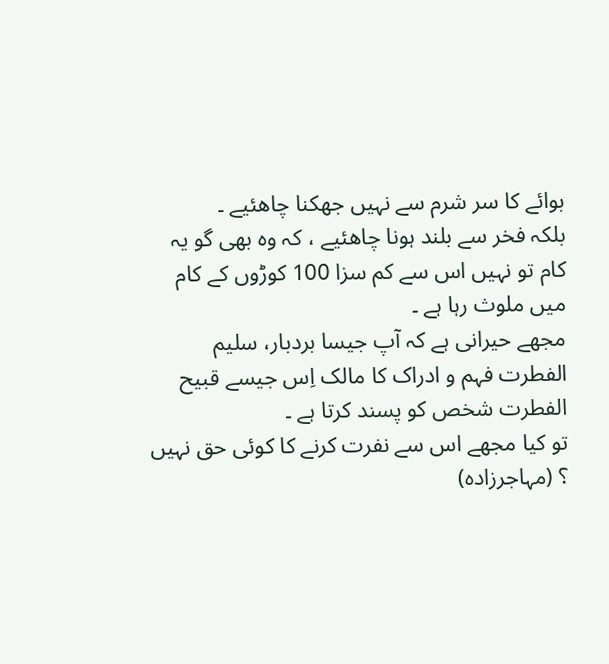بوائے کا سر شرم سے نہیں جھکنا چاھئیے ۔
بلکہ فخر سے بلند ہونا چاھئیے ، کہ وہ بھی گو یہ کام تو نہیں اس سے کم سزا 100 کوڑوں کے کام میں ملوث رہا ہے ۔
مجھے حیرانی ہے کہ آپ جیسا بردبار، سلیم الفطرت فہم و ادراک کا مالک اِس جیسے قبیح الفطرت شخص کو پسند کرتا ہے ۔
تو کیا مجھے اس سے نفرت کرنے کا کوئی حق نہیں ؟ (مہاجرزادہ)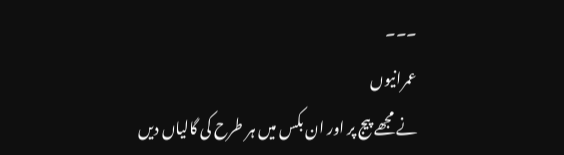۔۔۔
عمرانیوں
نے مجھے پیج پر اور ان بکس میں ہر طرح کی گالیاں دیں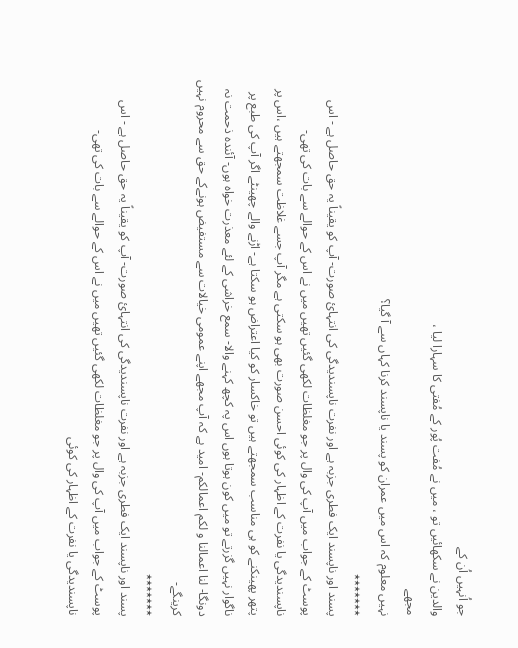جو اُنہیں اُن کے
والدین نے سکھائیں تو ، میں نے مُفت پُور کے مُفتی کا سہارا لیا ،
مجھے
نہیں معلوم کہ اس میں عمران کو پسند یا ناپسند کرنا کہاں سے آ گیا؟
٭٭٭٭٭٭٭
پسند اور ناپسند ایک فطری جزبہ ہے اور نفرت ناپسندیدگی کی انتہائ صورت- آپ کو یقیناً یہ حق حاصل ہے - اس پوسٹ کے جواب میں آپ کی وال پر جو مغلظات لکھی گئیں تھیں میں نے اس کے حوالے سے بات کی تھی- ناپسندیدگی یا نفرت کے اظہار کی کوئی احسن صورت بھی ہو سکتی ہے مگر آپ جسے غلاظت سمجھتے ہیں ،اس پر پتھر پھینکنے کو ہی مناسب سمجھتے ہیں تو خاکسار کو کیا اعتراض ہو سکتا ہے- اڑنے والے چھینٹے اگر آپ کی طبع پر ناگوار نہیں گزرتے تو میں کون ہوتا ہوں اس پہ کچھ کہنے والا- سمع خراشی کے لئے معذرت خواہ ہوں- آئندہ ذحمت نہ دونگا- لنا اعمالنا و لکم اعمالکم- امید ہے کہ آپ مجھے اپنے عمومی خیالات سے مستفیض ہونےکے حق سے محروم نہیں کرینگے-
٭٭٭٭٭٭٭
پسند اور ناپسند ایک فطری جزبہ ہے اور نفرت ناپسندیدگی کی انتہائ صورت- آپ کو یقیناً یہ حق حاصل ہے - اس پوسٹ کے جواب میں آپ کی وال پر جو مغلظات لکھی گئیں تھیں میں نے اس کے حوالے سے بات کی تھی- ناپسندیدگی یا نفرت کے اظہار کی کوئی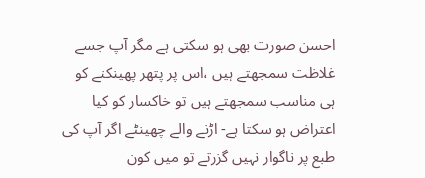احسن صورت بھی ہو سکتی ہے مگر آپ جسے غلاظت سمجھتے ہیں ،اس پر پتھر پھینکنے کو ہی مناسب سمجھتے ہیں تو خاکسار کو کیا اعتراض ہو سکتا ہے- اڑنے والے چھینٹے اگر آپ کی طبع پر ناگوار نہیں گزرتے تو میں کون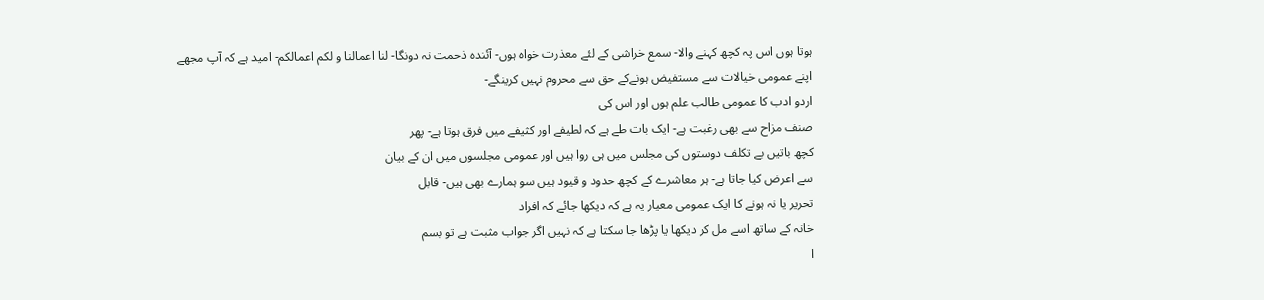ہوتا ہوں اس پہ کچھ کہنے والا- سمع خراشی کے لئے معذرت خواہ ہوں- آئندہ ذحمت نہ دونگا- لنا اعمالنا و لکم اعمالکم- امید ہے کہ آپ مجھے اپنے عمومی خیالات سے مستفیض ہونےکے حق سے محروم نہیں کرینگے-
اردو ادب کا عمومی طالب علم ہوں اور اس کی
صنف مزاح سے بھی رغبت ہے- ایک بات طے ہے کہ لطیفے اور کثیفے میں فرق ہوتا ہے- پھر
کچھ باتیں بے تکلف دوستوں کی مجلس میں ہی روا ہیں اور عمومی مجلسوں میں ان کے بیان
سے اعرض کیا جاتا ہے- ہر معاشرے کے کچھ حدود و قیود ہیں سو ہمارے بھی ہیں- قابل
تحریر یا نہ ہونے کا ایک عمومی معیار یہ ہے کہ دیکھا جائے کہ افراد
خانہ کے ساتھ اسے مل کر دیکھا یا پڑھا جا سکتا ہے کہ نہیں اگر جواب مثبت ہے تو بسم
ا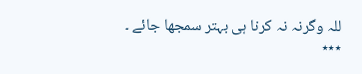للہ وگرنہ نہ کرنا ہی بہتر سمجھا جائے ۔
٭٭٭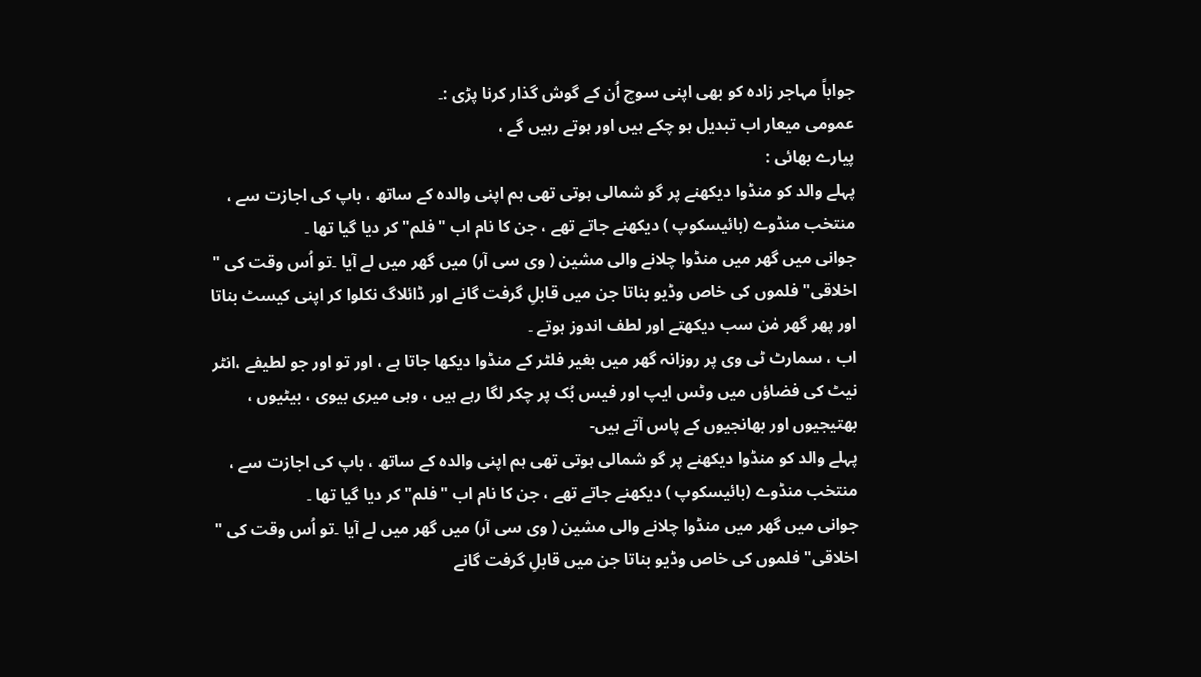جواباً مہاجر زادہ کو بھی اپنی سوچ اُن کے گوش گذار کرنا پڑی :۔
عمومی میعار اب تبدیل ہو چکے ہیں اور ہوتے رہیں گے ،
پیارے بھائی :
پہلے والد کو منڈوا دیکھنے پر گو شمالی ہوتی تھی ہم اپنی والدہ کے ساتھ ، باپ کی اجازت سے ، منتخب منڈوے (بائیسکوپ ) دیکھنے جاتے تھے ، جن کا نام اب "فلم" کر دیا گیا تھا ۔
جوانی میں گھر میں منڈوا چلانے والی مشین ( وی سی آر) میں گھر میں لے آیا ۔تو اُس وقت کی " اخلاقی" فلموں کی خاص وڈیو بناتا جن میں قابلِ گرفت گانے اور ڈائلاگ نکلوا کر اپنی کیسٹ بناتا اور پھر گھر مٰن سب دیکھتے اور لطف اندوز ہوتے ۔
اب ، سمارٹ ٹی وی پر روزانہ گھر میں بغیر فلٹر کے منڈوا دیکھا جاتا ہے ، اور تو اور جو لطیفے ،انٹر نیٹ کی فضاؤں میں وٹس ایپ اور فیس بُک پر چکر لگا رہے ہیں ، وہی میری بیوی ، بیٹیوں ، بھتیجیوں اور بھانجیوں کے پاس آتے ہیں-
پہلے والد کو منڈوا دیکھنے پر گو شمالی ہوتی تھی ہم اپنی والدہ کے ساتھ ، باپ کی اجازت سے ، منتخب منڈوے (بائیسکوپ ) دیکھنے جاتے تھے ، جن کا نام اب "فلم" کر دیا گیا تھا ۔
جوانی میں گھر میں منڈوا چلانے والی مشین ( وی سی آر) میں گھر میں لے آیا ۔تو اُس وقت کی " اخلاقی" فلموں کی خاص وڈیو بناتا جن میں قابلِ گرفت گانے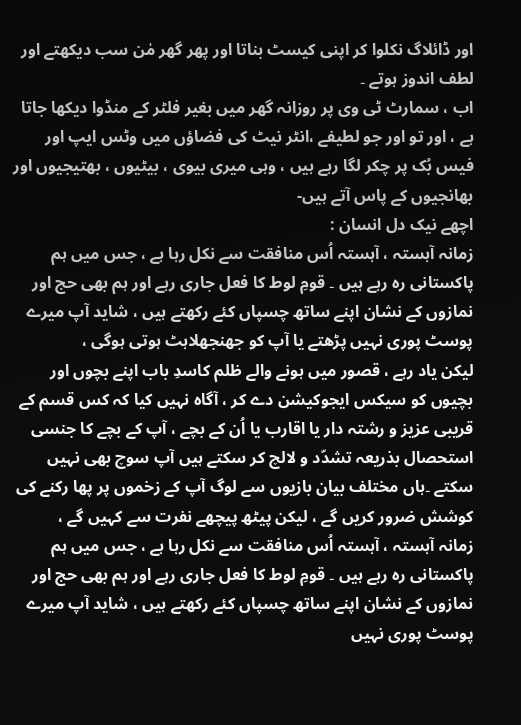اور ڈائلاگ نکلوا کر اپنی کیسٹ بناتا اور پھر گھر مٰن سب دیکھتے اور لطف اندوز ہوتے ۔
اب ، سمارٹ ٹی وی پر روزانہ گھر میں بغیر فلٹر کے منڈوا دیکھا جاتا ہے ، اور تو اور جو لطیفے ،انٹر نیٹ کی فضاؤں میں وٹس ایپ اور فیس بُک پر چکر لگا رہے ہیں ، وہی میری بیوی ، بیٹیوں ، بھتیجیوں اور بھانجیوں کے پاس آتے ہیں-
اچھے نیک دل انسان :
زمانہ آہستہ ، آہستہ اُس منافقت سے نکل رہا ہے ، جس میں ہم پاکستانی رہ رہے ہیں ۔ قومِ لوط کا فعل جاری رہے اور ہم بھی حج اور نمازوں کے نشان اپنے ساتھ چسپاں کئے رکھتے ہیں ، شاید آپ میرے پوسٹ پوری نہیں پڑھتے یا آپ کو جھنجھلاہٹ ہوتی ہوگی ،
لیکن یاد رہے ، قصور میں ہونے والے ظلم کاسدِ باب اپنے بچوں اور بچیوں کو سیکس ایجوکیشن دے کر ، آگاہ نہیں کیا کہ کس قسم کے قریبی عزیز و رشتہ دار یا اقارب یا اُن کے بچے ، آپ کے بچے کا جنسی استحصال بذریعہ تشدّد و لالچ کر سکتے ہیں آپ سوچ بھی نہیں سکتے ۔ہاں مختلف بیان بازیوں سے لوگ آپ کے زخموں پر پھا رکنے کی کوشش ضرور کریں گے ، لیکن پیٹھ پیچھے نفرت سے کہیں گے ،
زمانہ آہستہ ، آہستہ اُس منافقت سے نکل رہا ہے ، جس میں ہم پاکستانی رہ رہے ہیں ۔ قومِ لوط کا فعل جاری رہے اور ہم بھی حج اور نمازوں کے نشان اپنے ساتھ چسپاں کئے رکھتے ہیں ، شاید آپ میرے پوسٹ پوری نہیں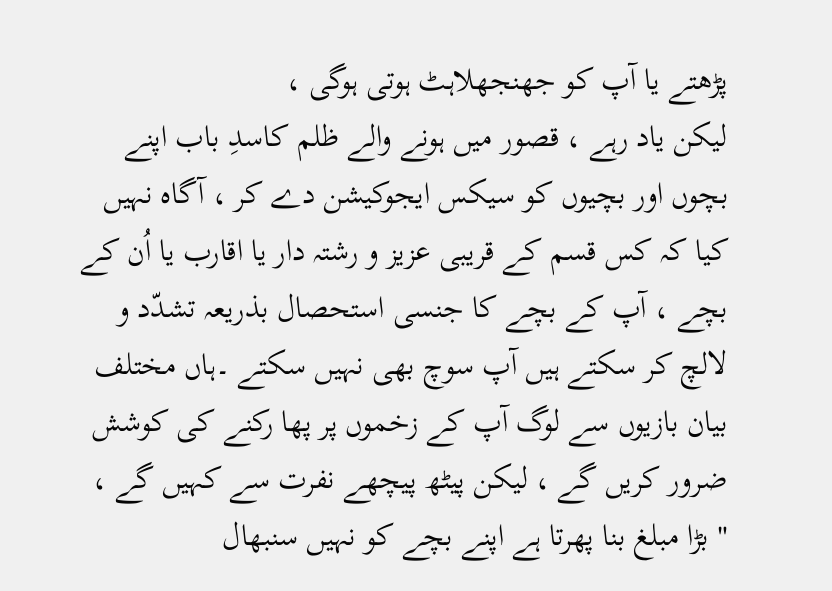پڑھتے یا آپ کو جھنجھلاہٹ ہوتی ہوگی ،
لیکن یاد رہے ، قصور میں ہونے والے ظلم کاسدِ باب اپنے بچوں اور بچیوں کو سیکس ایجوکیشن دے کر ، آگاہ نہیں کیا کہ کس قسم کے قریبی عزیز و رشتہ دار یا اقارب یا اُن کے بچے ، آپ کے بچے کا جنسی استحصال بذریعہ تشدّد و لالچ کر سکتے ہیں آپ سوچ بھی نہیں سکتے ۔ہاں مختلف بیان بازیوں سے لوگ آپ کے زخموں پر پھا رکنے کی کوشش ضرور کریں گے ، لیکن پیٹھ پیچھے نفرت سے کہیں گے ،
" بڑا مبلغ بنا پھرتا ہے اپنے بچے کو نہیں سنبھال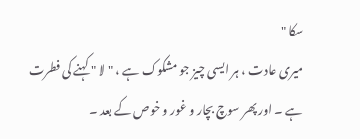سکا "
میری عادت ، ہر ایسی چیز جو مشکوک ہے ، "لا " کہنے کی فطرت ہے ۔ اور پھر سوچ بچار و غور و خوص کے بعد ۔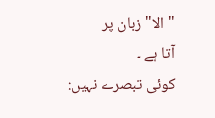" الا" زبان پر
آتا ہے ۔
کوئی تبصرے نہیں: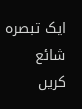ایک تبصرہ شائع کریں